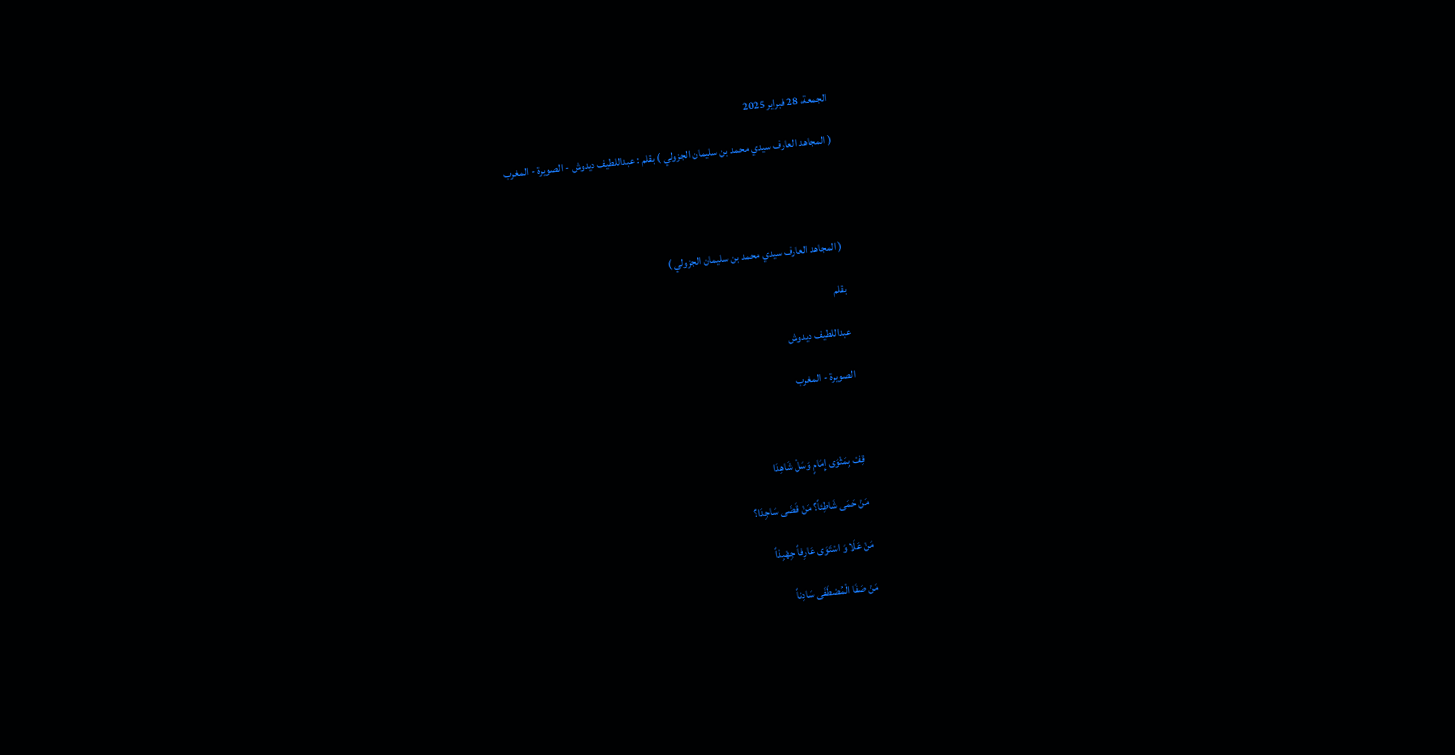الجمعة، 28 فبراير 2025

( المجاهد العارف سيدي محمد بن سليمان الجزولي ) بقلم : عبداللطيف ديدوش - الصويرة - المغرب




( المجاهد العارف سيدي محمد بن سليمان الجزولي )

بقلم

عبداللطيف ديدوش

الصويرة - المغرب



قِفْ بِمَثْوَى إِمَامٍ وَسَلْ شَاهِدَا

مَنْ حَمَى شَاطِئاً؟ مَنْ قَضَى سَاجِدَا؟

مَنْ عَلَا وَ اسْتَوَى عَارِفاً جِهْبِذاً

مَنْ صَفَا الْمُصْطَفَى سَادِناً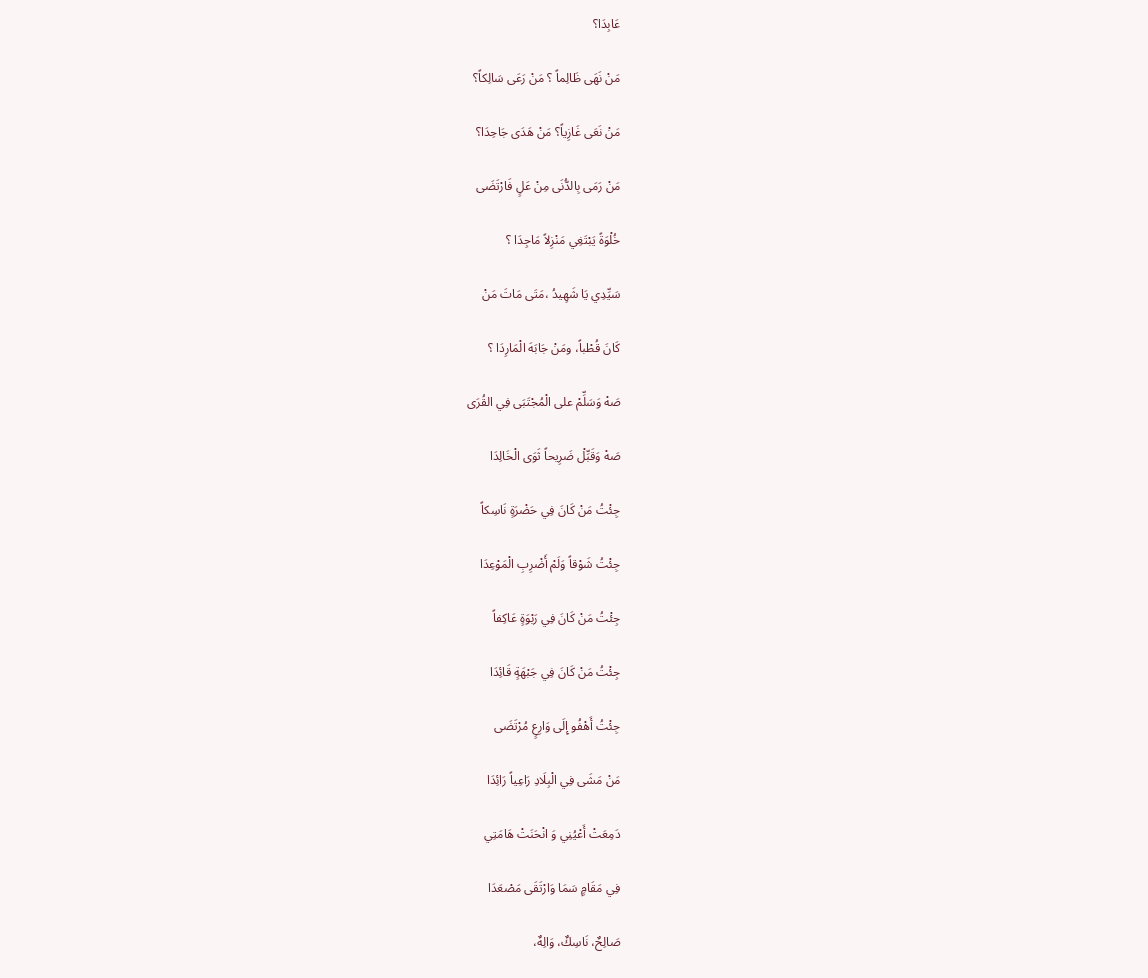عَابِدَا؟

مَنْ نَهَى ظَالِماً ؟ مَنْ رَعَى سَالِكاً؟

مَنْ نَعَى غَازِياً؟ مَنْ هَدَى جَاحِدَا؟

مَنْ رَمَى بِالدُّنَى مِنْ عَلٍ فَارْتَضَى

خُلْوَةً يَبْتَغِي مَنْزِلاً مَاجِدَا ؟

سَيِّدِي يَا شَهِيدُ ،مَتَى مَاتَ مَنْ

كَانَ قُطْباً، ومَنْ جَابَهَ الْمَارِدَا ؟

صَهْ وَسَلِّمْ على الْمُجْتَبَى فِي القُرَى

صَهْ وَقَبِّلْ ضَرِيحاً ثَوَى الْخَالِدَا

جِئْتُ مَنْ كَانَ فِي حَضْرَةٍ نَاسِكاً

جِئْتُ شَوْقاً وَلَمْ أَضْرِبِ الْمَوْعِدَا

جِئْتُ مَنْ كَانَ فِي رَبْوَةٍ عَاكِفاً

جِئْتُ مَنْ كَانَ فِي جَبْهَةٍ قَائِدَا

جِئْتُ أَهْفُو إِلَى وَارِعٍ مُرْتَضَى

مَنْ مَشَى فِي الْبِلَادِ رَاعِياً رَائِدَا

دَمِعَتْ أَعْيُنِي وَ انْحَنَتْ هَامَتِي

فِي مَقَامٍ سَمَا وَارْتَقَى مَصْعَدَا

صَالِحٌ، نَاسِكٌ، وَالِهٌ،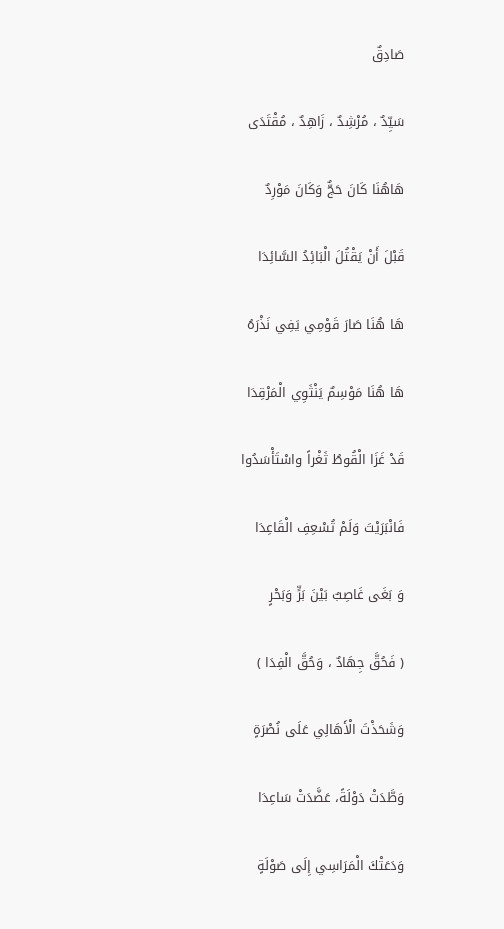صَادِقٌ

سَيِّدٌ ، مُرْشِدٌ ، زَاهِدٌ ، مُقْتَدَى

هَاهُنَا كَانَ حَجٌّ وَكَانَ مَوْرِدٌ

قَبْلَ أَنْ يَقْتُلَ الْبَائِدُ السَّائِدَا

هَا هُنَا صَارَ قَوْمِي يَفِي نَذْرَهُ

هَا هُنَا مَوْسِمٌ يَنْثَوِي الْمَرْقِدَا

قَدْ غَزَا الْقُوطُ ثَغْراً واسْتَأْسَدُوا

فَانْبَرَيْتَ وَلَمْ تُسْعِفِ الْقَاعِدَا

وَ بَغَى غَاصِبٌ بَيْنَ بَرٍّ وَبَحْرٍ

( فَحُقَّ جِهَادٌ ، وَحُقَّ الْفِدَا )

وَشَحَذْتَ الْأَهَالِي عَلَى نُصْرَةٍ

وَطَّدَتْ دَوْلَةً، عَضَّدَتْ سَاعِدَا

وَدَعَتْكَ الْمَرَاسِي إِلَى صَوْلَةٍ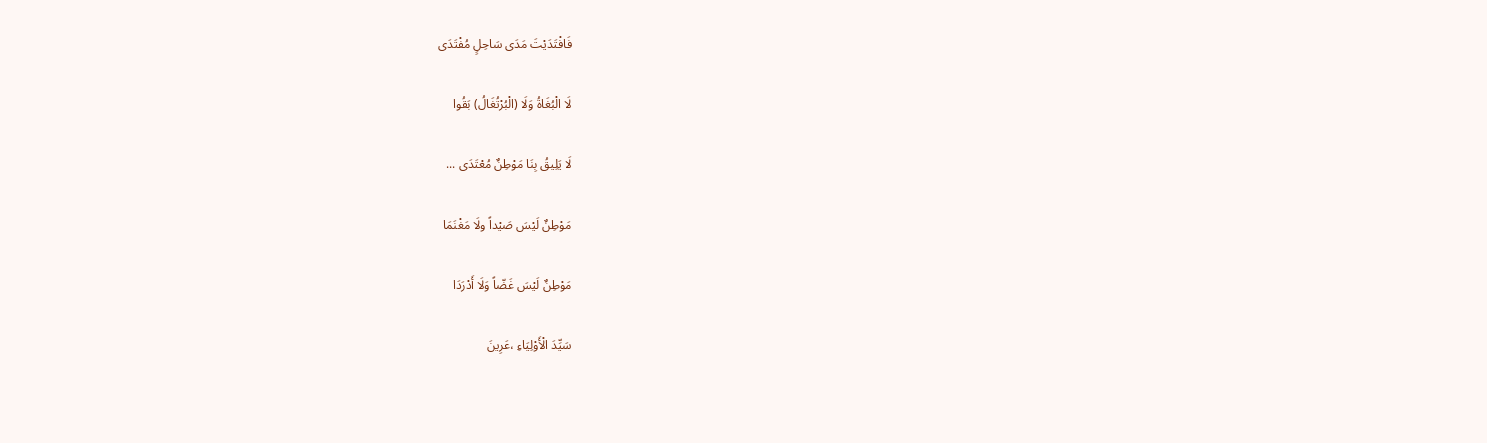فَافْتَدَيْتَ مَدَى سَاحِلٍ مُفْتَدَى

لَا الْبُغَاةُ وَلَا (الْبُرْتُغَالُ) بَقُوا

لَا يَلِيقُ بِنَا مَوْطِنٌ مُعْتَدَى ...

مَوْطِنٌ لَيْسَ صَيْداً ولَا مَغْنَمَا

مَوْطِنٌ لَيْسَ غَضّاً وَلَا أَدْرَدَا

سَيِّدَ الْأَوْلِيَاءِ ،عَرِينَ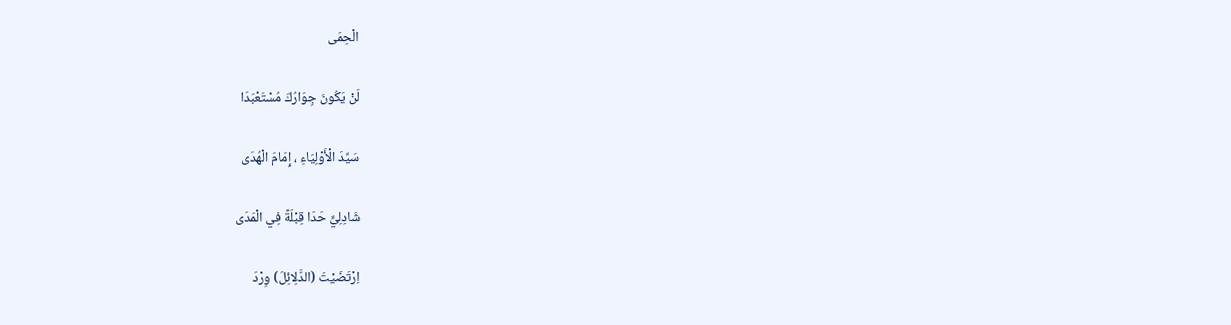الْحِمَى

لَنْ يَكُونَ جِوَارُكَ مُسْتَعْبَدَا

سَيِّدَ الْأَوْلِيَاءِ ، إِمَامَ الْهُدَى

شَادِلِيٌّ حَدَا قِبْلَةً فِي الْمَدَى

اِرْتَضَيْتَ (الدَّلِائِلَ) وِرْدَ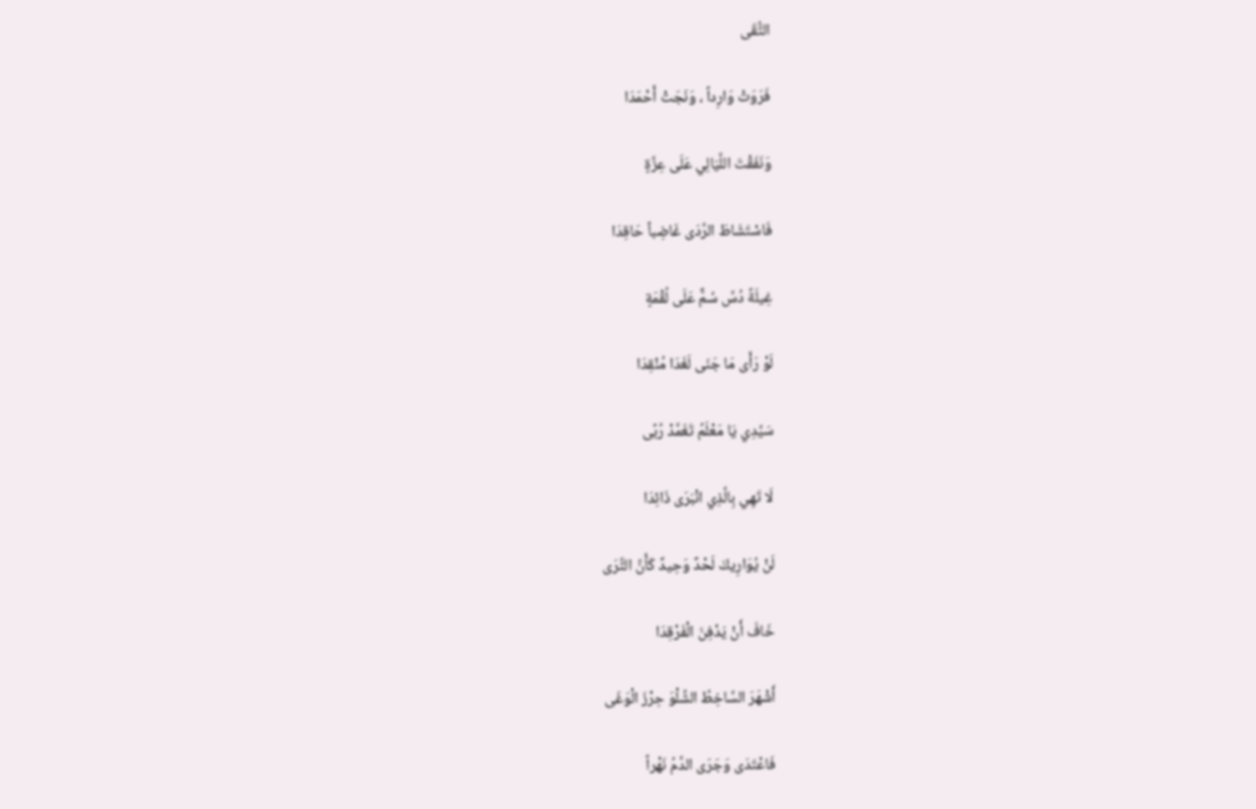التُّقَى

فَرَوَتْ وَارِداً ، وَنَجَتْ أَحْمَدَا

وَنَفَقْتَ اللَّيَالِي عَلَى عِزَّةٍ

فَاسْتَشَاطَ الرَّدَى غَاضِباً حَاقِدَا

غِيلَةً دُسَّ سُمٌّ عَلَى لُقْمَةٍ

لَوْ رَأَى مَا جَنَى لَغَدَا مُنْقِدَا

سَيِّدِي يَا مَعْلَمُ تَغَمَّدْ رُبًى

لَا تَهِي بِالَّذِي انْبَرَى ذَائِدَا

لَنْ يُوَارِيكَ لَحْدٌ وَحِيدٌ كَأَنَّ الثَّرَى

خَافَ أَنْ يَدْفِنَ الْفَرْقِدَا

أَشْهَرَ السَّاخِطُ الشِّلْوَ حِرْزَ الْوَغَى

فَاعْتَدَى وَجَرَى الدَّمُ نَهْراً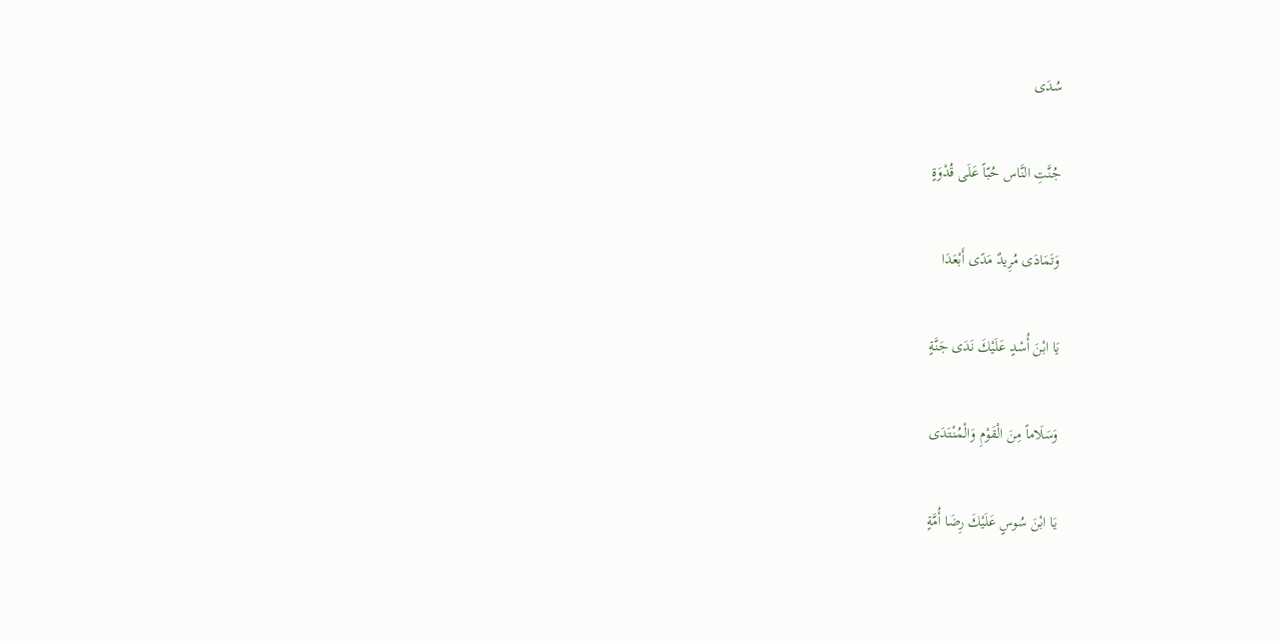سُدَى

جُنَّتِ النَّاس حُبّاً عَلَى قُدْوَةٍ

وَتَمَادَى مُرِيدٌ مَدًى أَبْعَدَا

يَا ابْنَ أُسْدٍ عَلَيْكَ نَدَى جَنَّةٍ

وَسَلَاماً مِنَ الْقَوْمِ وَالْمُنْتَدَى

يَا ابْنَ سُوسٍ عَلَيْكَ رِضَا أُمَّةٍ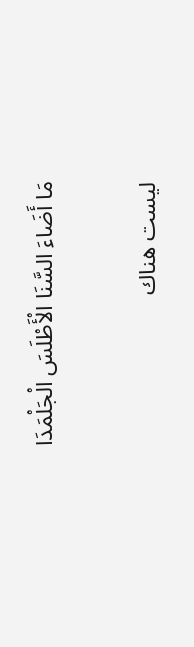مَا أَضَاءَ السَّنَا الْأَطْلَسَ الْجَلْمَدَا

ليست هناك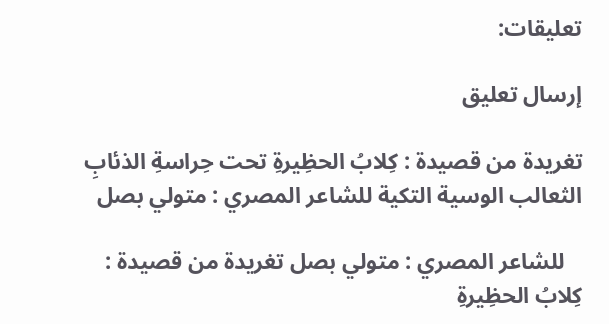تعليقات:

إرسال تعليق

تغريدة من قصيدة : كِلابُ الحظِيرةِ تحت حِراسةِ الذئابِ الثعالب الوسية التكية للشاعر المصري : متولي بصل

   للشاعر المصري : متولي بصل تغريدة من قصيدة : كِلابُ الحظِيرةِ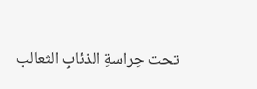تحت حِراسةِ الذئابِ الثعالب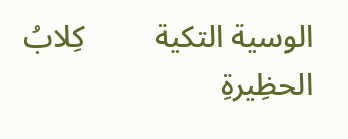الوسية التكية         كِلابُ الحظِيرةِ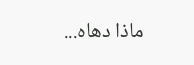ماذا دهاه...